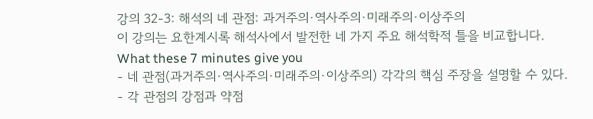강의 32-3: 해석의 네 관점: 과거주의·역사주의·미래주의·이상주의
이 강의는 요한계시록 해석사에서 발전한 네 가지 주요 해석학적 틀을 비교합니다.
What these 7 minutes give you
- 네 관점(과거주의·역사주의·미래주의·이상주의) 각각의 핵심 주장을 설명할 수 있다.
- 각 관점의 강점과 약점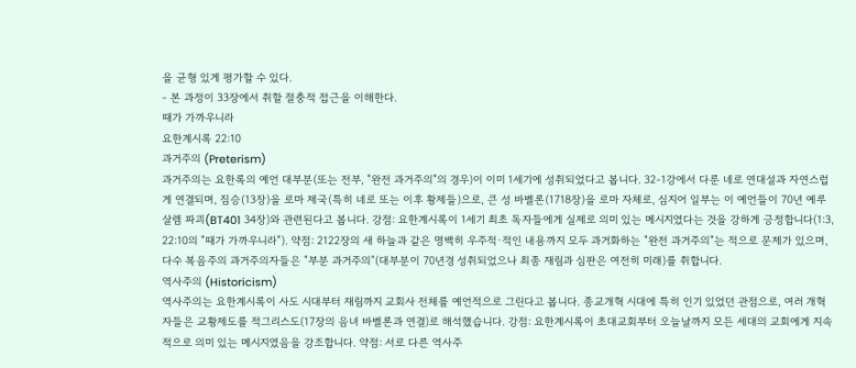을 균형 있게 평가할 수 있다.
- 본 과정이 33장에서 취할 절충적 접근을 이해한다.
때가 가까우니라
요한계시록 22:10
과거주의 (Preterism)
과거주의는 요한록의 예언 대부분(또는 전부, "완전 과거주의"의 경우)이 이미 1세기에 성취되었다고 봅니다. 32-1강에서 다룬 네로 연대설과 자연스럽게 연결되며, 짐승(13장)을 로마 제국(특히 네로 또는 이후 황제들)으로, 큰 성 바벨론(1718장)을 로마 자체로, 심지어 일부는 이 예언들이 70년 예루살렘 파괴(BT401 34장)와 관련된다고 봅니다. 강점: 요한계시록이 1세기 최초 독자들에게 실제로 의미 있는 메시지였다는 것을 강하게 긍정합니다(1:3, 22:10의 "때가 가까우니라"). 약점: 2122장의 새 하늘과 같은 명백히 우주적·적인 내용까지 모두 과거화하는 "완전 과거주의"는 적으로 문제가 있으며, 다수 복음주의 과거주의자들은 "부분 과거주의"(대부분이 70년경 성취되었으나 최종 재림과 심판은 여전히 미래)를 취합니다.
역사주의 (Historicism)
역사주의는 요한계시록이 사도 시대부터 재림까지 교회사 전체를 예언적으로 그린다고 봅니다. 종교개혁 시대에 특히 인기 있었던 관점으로, 여러 개혁자들은 교황제도를 적그리스도(17장의 음녀 바벨론과 연결)로 해석했습니다. 강점: 요한계시록이 초대교회부터 오늘날까지 모든 세대의 교회에게 지속적으로 의미 있는 메시지였음을 강조합니다. 약점: 서로 다른 역사주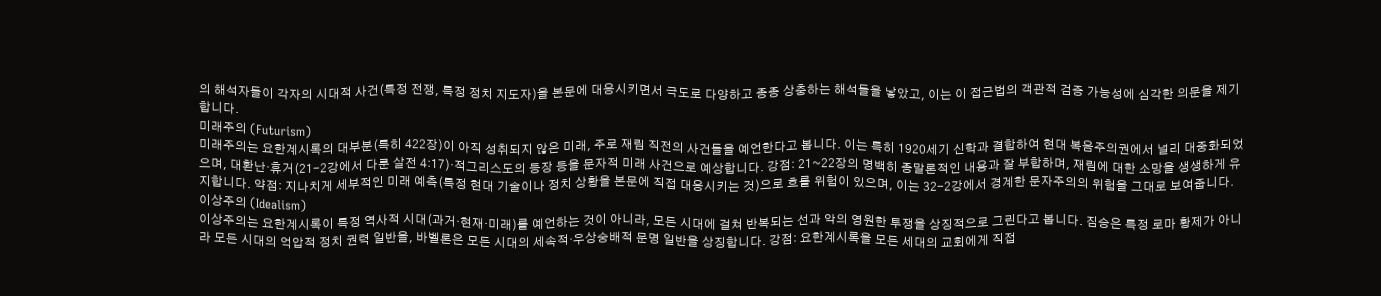의 해석자들이 각자의 시대적 사건(특정 전쟁, 특정 정치 지도자)을 본문에 대응시키면서 극도로 다양하고 종종 상충하는 해석들을 낳았고, 이는 이 접근법의 객관적 검증 가능성에 심각한 의문을 제기합니다.
미래주의 (Futurism)
미래주의는 요한계시록의 대부분(특히 422장)이 아직 성취되지 않은 미래, 주로 재림 직전의 사건들을 예언한다고 봅니다. 이는 특히 1920세기 신학과 결합하여 현대 복음주의권에서 널리 대중화되었으며, 대환난·휴거(21-2강에서 다룬 살전 4:17)·적그리스도의 등장 등을 문자적 미래 사건으로 예상합니다. 강점: 21~22장의 명백히 종말론적인 내용과 잘 부합하며, 재림에 대한 소망을 생생하게 유지합니다. 약점: 지나치게 세부적인 미래 예측(특정 현대 기술이나 정치 상황을 본문에 직접 대응시키는 것)으로 흐를 위험이 있으며, 이는 32-2강에서 경계한 문자주의의 위험을 그대로 보여줍니다.
이상주의 (Idealism)
이상주의는 요한계시록이 특정 역사적 시대(과거·현재·미래)를 예언하는 것이 아니라, 모든 시대에 걸쳐 반복되는 선과 악의 영원한 투쟁을 상징적으로 그린다고 봅니다. 짐승은 특정 로마 황제가 아니라 모든 시대의 억압적 정치 권력 일반을, 바벨론은 모든 시대의 세속적·우상숭배적 문명 일반을 상징합니다. 강점: 요한계시록을 모든 세대의 교회에게 직접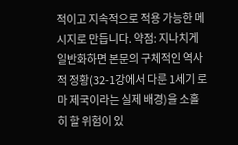적이고 지속적으로 적용 가능한 메시지로 만듭니다. 약점: 지나치게 일반화하면 본문의 구체적인 역사적 정황(32-1강에서 다룬 1세기 로마 제국이라는 실제 배경)을 소홀히 할 위험이 있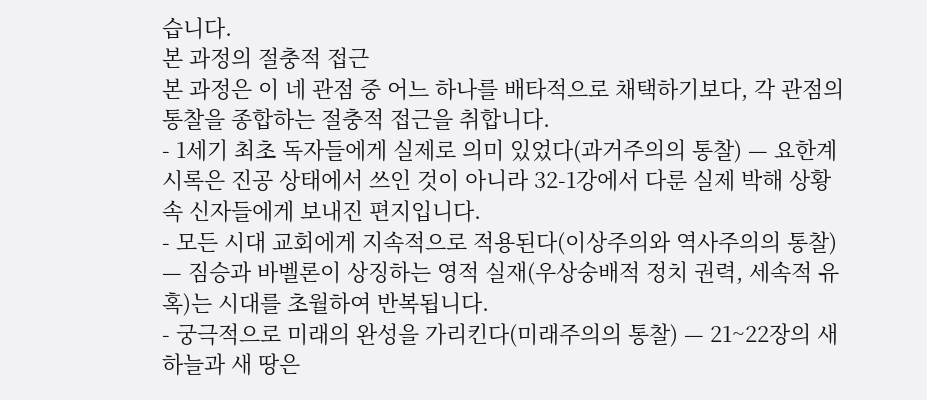습니다.
본 과정의 절충적 접근
본 과정은 이 네 관점 중 어느 하나를 배타적으로 채택하기보다, 각 관점의 통찰을 종합하는 절충적 접근을 취합니다.
- 1세기 최초 독자들에게 실제로 의미 있었다(과거주의의 통찰) — 요한계시록은 진공 상태에서 쓰인 것이 아니라 32-1강에서 다룬 실제 박해 상황 속 신자들에게 보내진 편지입니다.
- 모든 시대 교회에게 지속적으로 적용된다(이상주의와 역사주의의 통찰) — 짐승과 바벨론이 상징하는 영적 실재(우상숭배적 정치 권력, 세속적 유혹)는 시대를 초월하여 반복됩니다.
- 궁극적으로 미래의 완성을 가리킨다(미래주의의 통찰) — 21~22장의 새 하늘과 새 땅은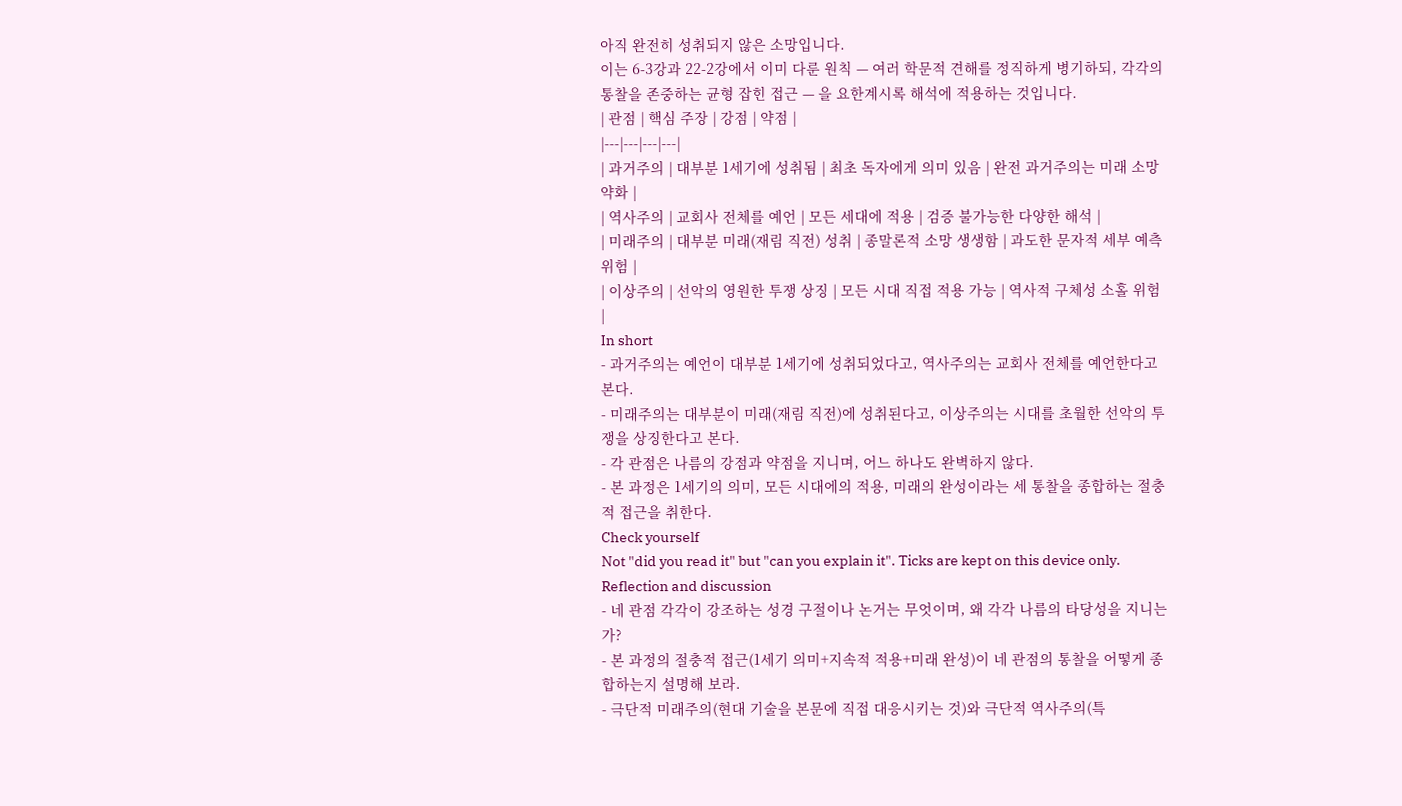아직 완전히 성취되지 않은 소망입니다.
이는 6-3강과 22-2강에서 이미 다룬 원칙 — 여러 학문적 견해를 정직하게 병기하되, 각각의 통찰을 존중하는 균형 잡힌 접근 — 을 요한계시록 해석에 적용하는 것입니다.
| 관점 | 핵심 주장 | 강점 | 약점 |
|---|---|---|---|
| 과거주의 | 대부분 1세기에 성취됨 | 최초 독자에게 의미 있음 | 완전 과거주의는 미래 소망 약화 |
| 역사주의 | 교회사 전체를 예언 | 모든 세대에 적용 | 검증 불가능한 다양한 해석 |
| 미래주의 | 대부분 미래(재림 직전) 성취 | 종말론적 소망 생생함 | 과도한 문자적 세부 예측 위험 |
| 이상주의 | 선악의 영원한 투쟁 상징 | 모든 시대 직접 적용 가능 | 역사적 구체성 소홀 위험 |
In short
- 과거주의는 예언이 대부분 1세기에 성취되었다고, 역사주의는 교회사 전체를 예언한다고 본다.
- 미래주의는 대부분이 미래(재림 직전)에 성취된다고, 이상주의는 시대를 초월한 선악의 투쟁을 상징한다고 본다.
- 각 관점은 나름의 강점과 약점을 지니며, 어느 하나도 완벽하지 않다.
- 본 과정은 1세기의 의미, 모든 시대에의 적용, 미래의 완성이라는 세 통찰을 종합하는 절충적 접근을 취한다.
Check yourself
Not "did you read it" but "can you explain it". Ticks are kept on this device only.
Reflection and discussion
- 네 관점 각각이 강조하는 성경 구절이나 논거는 무엇이며, 왜 각각 나름의 타당성을 지니는가?
- 본 과정의 절충적 접근(1세기 의미+지속적 적용+미래 완성)이 네 관점의 통찰을 어떻게 종합하는지 설명해 보라.
- 극단적 미래주의(현대 기술을 본문에 직접 대응시키는 것)와 극단적 역사주의(특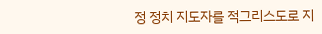정 정치 지도자를 적그리스도로 지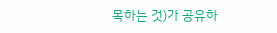목하는 것)가 공유하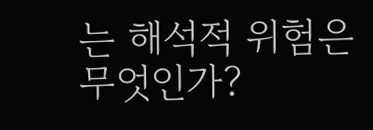는 해석적 위험은 무엇인가?